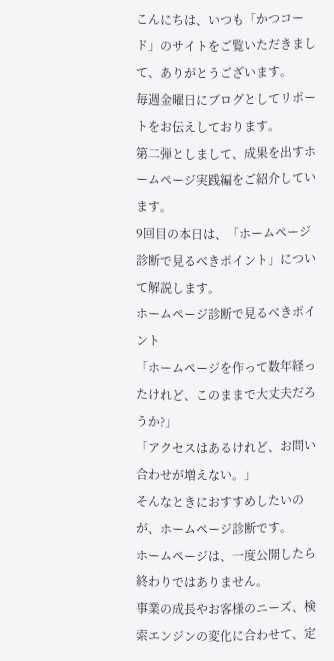こんにちは、いつも「かつコード」のサイトをご覧いただきまして、ありがとうございます。
毎週金曜日にブログとしてリポートをお伝えしております。
第二弾としまして、成果を出すホームページ実践編をご紹介しています。
9回目の本日は、「ホームページ診断で見るべきポイント」について解説します。
ホームページ診断で見るべきポイント
「ホームページを作って数年経ったけれど、このままで大丈夫だろうか?」
「アクセスはあるけれど、お問い合わせが増えない。」
そんなときにおすすめしたいのが、ホームページ診断です。
ホームページは、一度公開したら終わりではありません。
事業の成長やお客様のニーズ、検索エンジンの変化に合わせて、定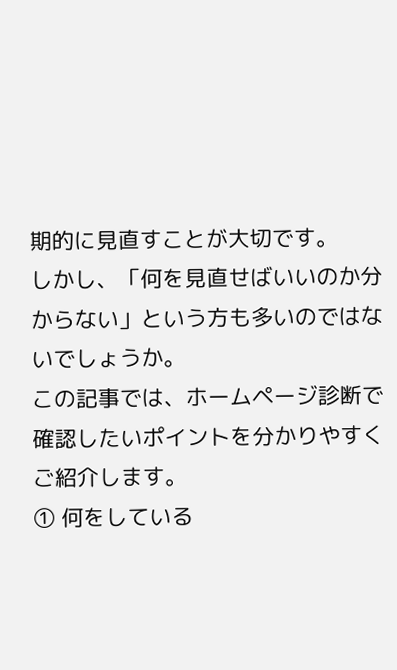期的に見直すことが大切です。
しかし、「何を見直せばいいのか分からない」という方も多いのではないでしょうか。
この記事では、ホームページ診断で確認したいポイントを分かりやすくご紹介します。
① 何をしている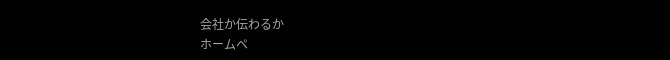会社か伝わるか
ホームペ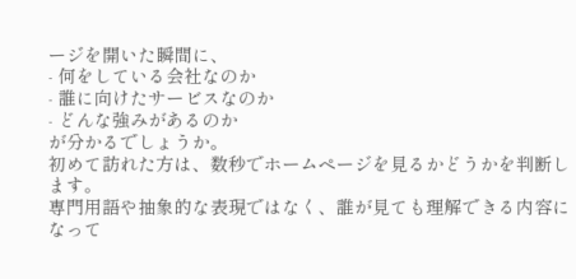ージを開いた瞬間に、
- 何をしている会社なのか
- 誰に向けたサービスなのか
- どんな強みがあるのか
が分かるでしょうか。
初めて訪れた方は、数秒でホームページを見るかどうかを判断します。
専門用語や抽象的な表現ではなく、誰が見ても理解できる内容になって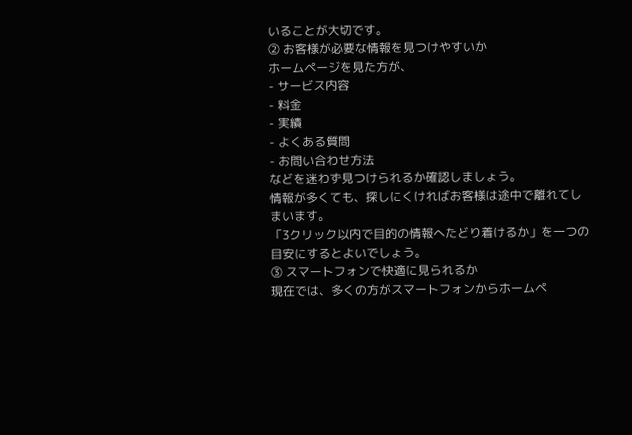いることが大切です。
② お客様が必要な情報を見つけやすいか
ホームページを見た方が、
- サービス内容
- 料金
- 実績
- よくある質問
- お問い合わせ方法
などを迷わず見つけられるか確認しましょう。
情報が多くても、探しにくければお客様は途中で離れてしまいます。
「3クリック以内で目的の情報へたどり着けるか」を一つの目安にするとよいでしょう。
③ スマートフォンで快適に見られるか
現在では、多くの方がスマートフォンからホームペ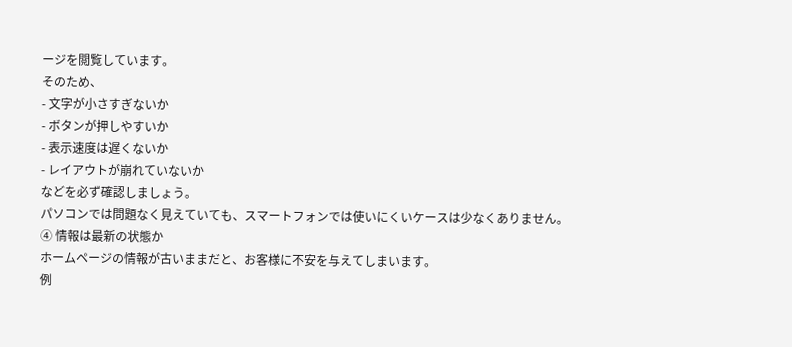ージを閲覧しています。
そのため、
- 文字が小さすぎないか
- ボタンが押しやすいか
- 表示速度は遅くないか
- レイアウトが崩れていないか
などを必ず確認しましょう。
パソコンでは問題なく見えていても、スマートフォンでは使いにくいケースは少なくありません。
④ 情報は最新の状態か
ホームページの情報が古いままだと、お客様に不安を与えてしまいます。
例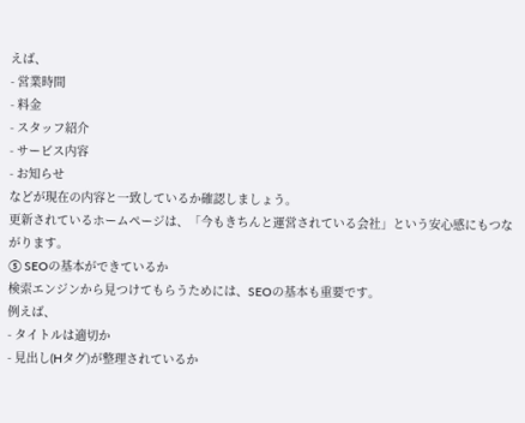えば、
- 営業時間
- 料金
- スタッフ紹介
- サービス内容
- お知らせ
などが現在の内容と一致しているか確認しましょう。
更新されているホームページは、「今もきちんと運営されている会社」という安心感にもつながります。
⑤ SEOの基本ができているか
検索エンジンから見つけてもらうためには、SEOの基本も重要です。
例えば、
- タイトルは適切か
- 見出し(Hタグ)が整理されているか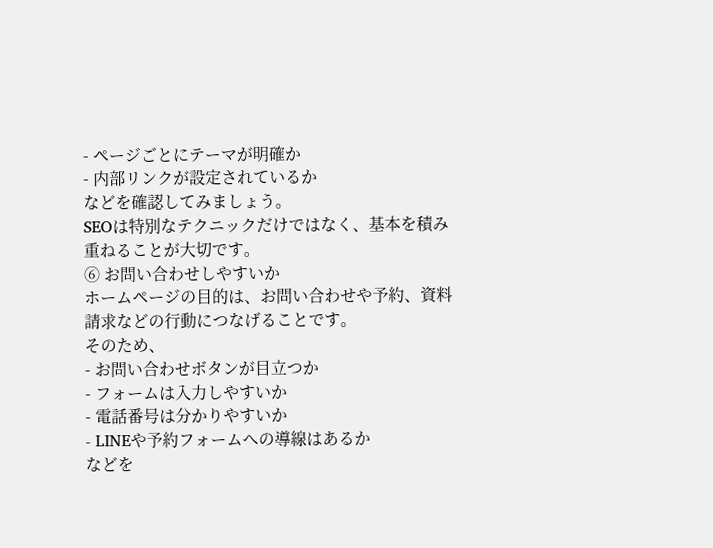- ページごとにテーマが明確か
- 内部リンクが設定されているか
などを確認してみましょう。
SEOは特別なテクニックだけではなく、基本を積み重ねることが大切です。
⑥ お問い合わせしやすいか
ホームページの目的は、お問い合わせや予約、資料請求などの行動につなげることです。
そのため、
- お問い合わせボタンが目立つか
- フォームは入力しやすいか
- 電話番号は分かりやすいか
- LINEや予約フォームへの導線はあるか
などを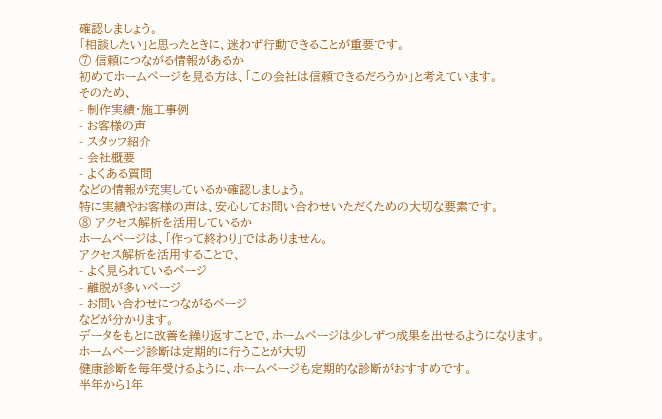確認しましょう。
「相談したい」と思ったときに、迷わず行動できることが重要です。
⑦ 信頼につながる情報があるか
初めてホームページを見る方は、「この会社は信頼できるだろうか」と考えています。
そのため、
- 制作実績・施工事例
- お客様の声
- スタッフ紹介
- 会社概要
- よくある質問
などの情報が充実しているか確認しましょう。
特に実績やお客様の声は、安心してお問い合わせいただくための大切な要素です。
⑧ アクセス解析を活用しているか
ホームページは、「作って終わり」ではありません。
アクセス解析を活用することで、
- よく見られているページ
- 離脱が多いページ
- お問い合わせにつながるページ
などが分かります。
データをもとに改善を繰り返すことで、ホームページは少しずつ成果を出せるようになります。
ホームページ診断は定期的に行うことが大切
健康診断を毎年受けるように、ホームページも定期的な診断がおすすめです。
半年から1年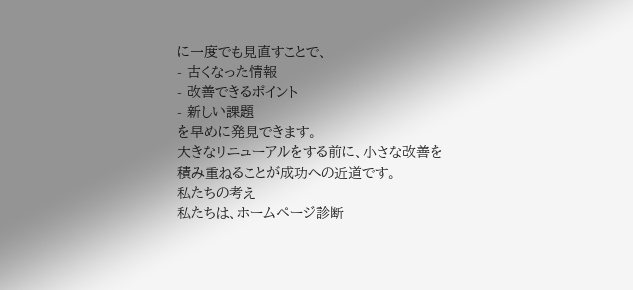に一度でも見直すことで、
- 古くなった情報
- 改善できるポイント
- 新しい課題
を早めに発見できます。
大きなリニューアルをする前に、小さな改善を積み重ねることが成功への近道です。
私たちの考え
私たちは、ホームページ診断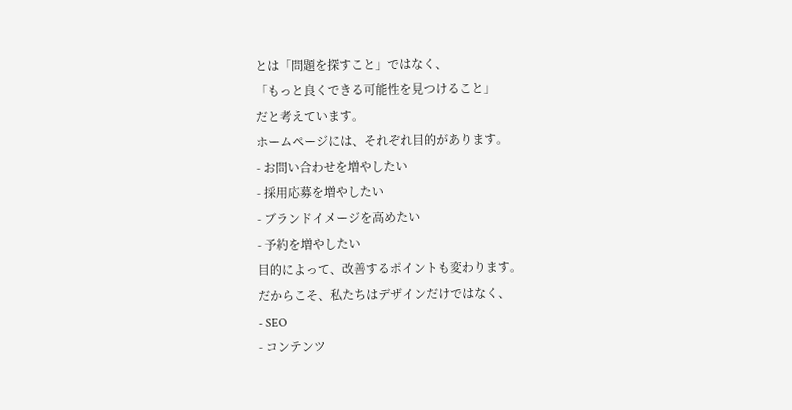とは「問題を探すこと」ではなく、
「もっと良くできる可能性を見つけること」
だと考えています。
ホームページには、それぞれ目的があります。
- お問い合わせを増やしたい
- 採用応募を増やしたい
- ブランドイメージを高めたい
- 予約を増やしたい
目的によって、改善するポイントも変わります。
だからこそ、私たちはデザインだけではなく、
- SEO
- コンテンツ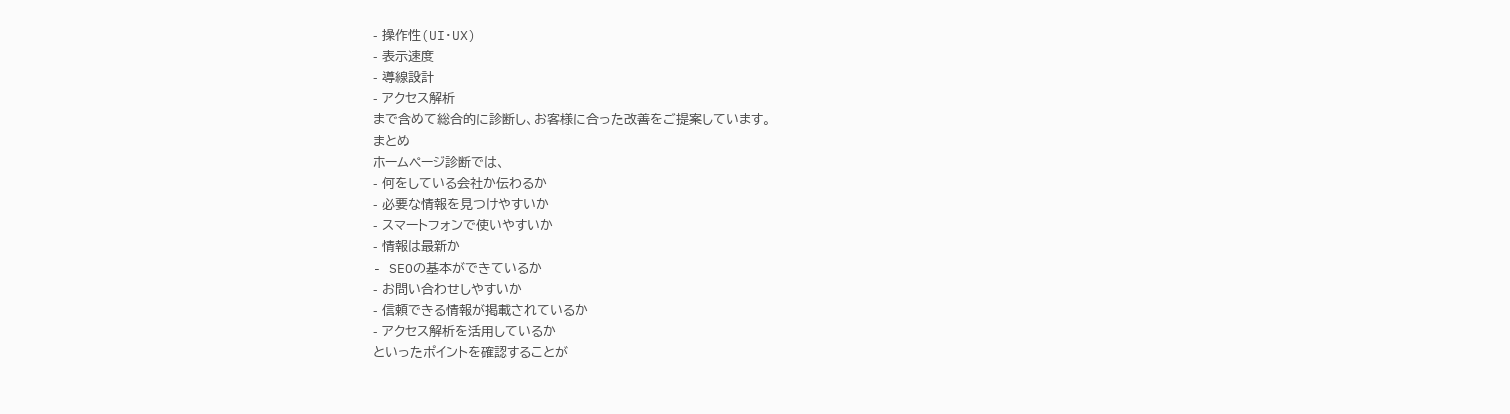- 操作性(UI・UX)
- 表示速度
- 導線設計
- アクセス解析
まで含めて総合的に診断し、お客様に合った改善をご提案しています。
まとめ
ホームページ診断では、
- 何をしている会社か伝わるか
- 必要な情報を見つけやすいか
- スマートフォンで使いやすいか
- 情報は最新か
- SEOの基本ができているか
- お問い合わせしやすいか
- 信頼できる情報が掲載されているか
- アクセス解析を活用しているか
といったポイントを確認することが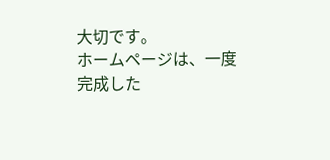大切です。
ホームページは、一度完成した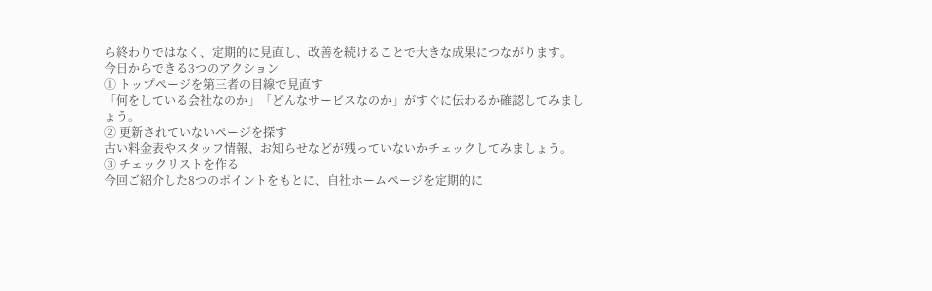ら終わりではなく、定期的に見直し、改善を続けることで大きな成果につながります。
今日からできる3つのアクション
① トップページを第三者の目線で見直す
「何をしている会社なのか」「どんなサービスなのか」がすぐに伝わるか確認してみましょう。
② 更新されていないページを探す
古い料金表やスタッフ情報、お知らせなどが残っていないかチェックしてみましょう。
③ チェックリストを作る
今回ご紹介した8つのポイントをもとに、自社ホームページを定期的に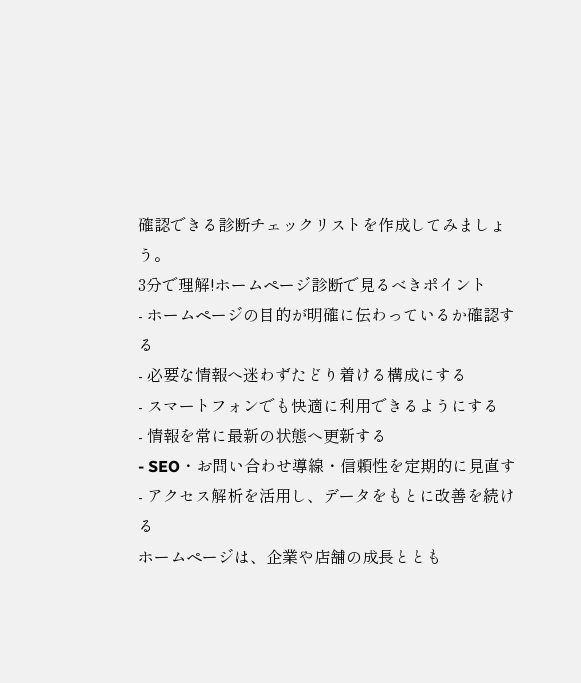確認できる診断チェックリストを作成してみましょう。
3分で理解!ホームページ診断で見るべきポイント
- ホームページの目的が明確に伝わっているか確認する
- 必要な情報へ迷わずたどり着ける構成にする
- スマートフォンでも快適に利用できるようにする
- 情報を常に最新の状態へ更新する
- SEO・お問い合わせ導線・信頼性を定期的に見直す
- アクセス解析を活用し、データをもとに改善を続ける
ホームページは、企業や店舗の成長ととも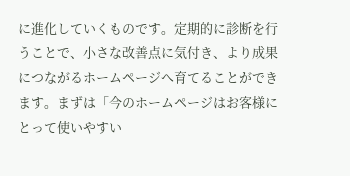に進化していくものです。定期的に診断を行うことで、小さな改善点に気付き、より成果につながるホームページへ育てることができます。まずは「今のホームページはお客様にとって使いやすい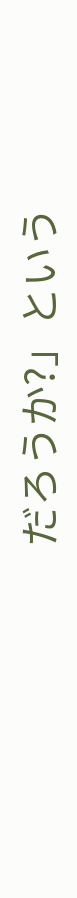だろうか?」という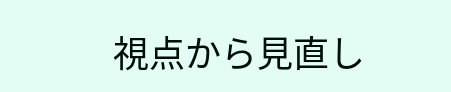視点から見直し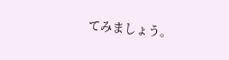てみましょう。